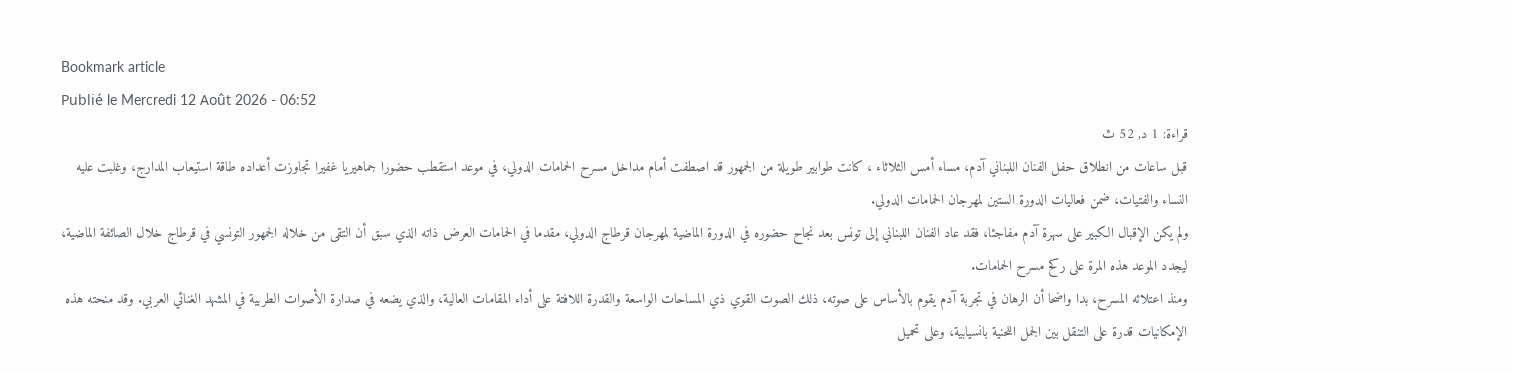Bookmark article
Publié le Mercredi 12 Août 2026 - 06:52
قراءة: 1 د, 52 ث
قبل ساعات من انطلاق حفل الفنان اللبناني آدم، مساء أمس الثلاثاء ، كانت طوابير طويلة من الجمهور قد اصطفت أمام مداخل مسرح الحمامات الدولي، في موعد استقطب حضورا جماهيريا غفيرا تجاوزت أعداده طاقة استيعاب المدارج، وغلبت عليه النساء والفتيات، ضمن فعاليات الدورة الستين لمهرجان الحمامات الدولي.
ولم يكن الإقبال الكبير على سهرة آدم مفاجئا، فقد عاد الفنان اللبناني إلى تونس بعد نجاح حضوره في الدورة الماضية لمهرجان قرطاج الدولي، مقدما في الحمامات العرض ذاته الذي سبق أن التقى من خلاله الجمهور التونسي في قرطاج خلال الصائفة الماضية، ليجدد الموعد هذه المرة على ركح مسرح الحمامات.
ومنذ اعتلائه المسرح، بدا واضحا أن الرهان في تجربة آدم يقوم بالأساس على صوته، ذلك الصوت القوي ذي المساحات الواسعة والقدرة اللافتة على أداء المقامات العالية، والذي يضعه في صدارة الأصوات الطربية في المشهد الغنائي العربي. وقد منحته هذه الإمكانيات قدرة على التنقل بين الجمل اللحنية بانسيابية، وعلى تحميل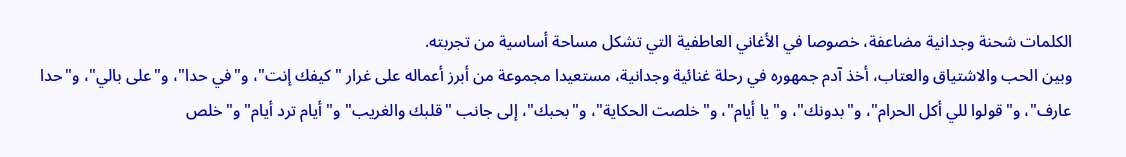الكلمات شحنة وجدانية مضاعفة، خصوصا في الأغاني العاطفية التي تشكل مساحة أساسية من تجربته.
وبين الحب والاشتياق والعتاب، أخذ آدم جمهوره في رحلة غنائية وجدانية، مستعيدا مجموعة من أبرز أعماله على غرار "كيفك إنت"، و"في حدا"، و"على بالي"، و"حدا عارف"، و"قولوا للي أكل الحرام"، و"بدونك"، و"يا أيام"، و"خلصت الحكاية"، و"بحبك"، إلى جانب "قلبك والغريب" و"أيام ترد أيام" و"خلص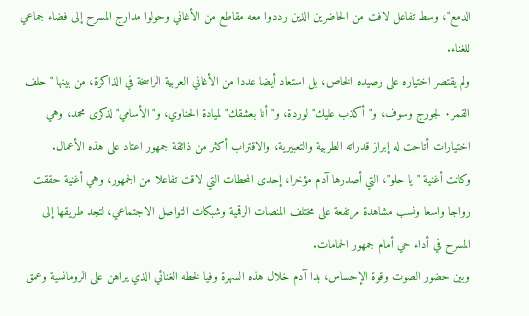الدمع"، وسط تفاعل لافت من الحاضرين الذين رددوا معه مقاطع من الأغاني وحولوا مدارج المسرح إلى فضاء جماعي للغناء.
ولم يقتصر اختياره على رصيده الخاص، بل استعاد أيضا عددا من الأغاني العربية الراسخة في الذاكرة، من بينها "حلف القمر٠ لجورج وسوف، و"أكذب عليك" لوردة، و"أنا بعشقك" لميادة الحناوي، و"الأسامي" لذكرى محمد، وهي اختيارات أتاحت له إبراز قدراته الطربية والتعبيرية، والاقتراب أكثر من ذائقة جمهور اعتاد على هذه الأعمال.
وكانت أغنية "يا حلو"، التي أصدرها آدم مؤخرا، إحدى المحطات التي لاقت تفاعلا من الجمهور، وهي أغنية حققت رواجا واسعا ونسب مشاهدة مرتفعة على مختلف المنصات الرقمية وشبكات التواصل الاجتماعي، لتجد طريقها إلى المسرح في أداء حي أمام جمهور الحمامات.
وبين حضور الصوت وقوة الإحساس، بدا آدم خلال هذه السهرة وفيا لخطه الغنائي الذي يراهن على الرومانسية وعمق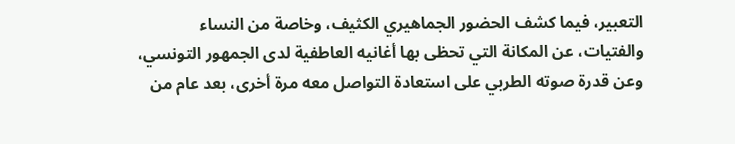التعبير، فيما كشف الحضور الجماهيري الكثيف، وخاصة من النساء والفتيات، عن المكانة التي تحظى بها أغانيه العاطفية لدى الجمهور التونسي، وعن قدرة صوته الطربي على استعادة التواصل معه مرة أخرى، بعد عام من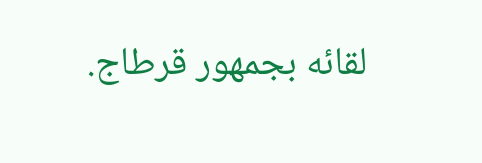لقائه بجمهور قرطاج.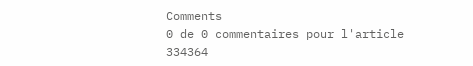Comments
0 de 0 commentaires pour l'article 334364